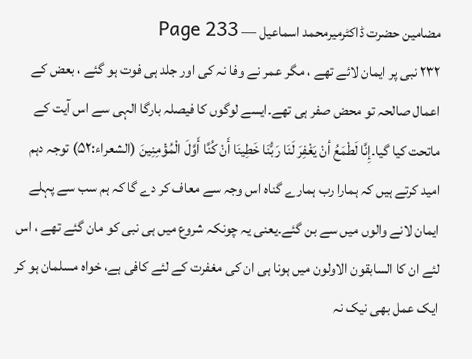مضامین حضرت ڈاکٹرمیرمحمد اسماعیل — Page 233
۲۳۲ نبی پر ایمان لائے تھے ، مگر عمر نے وفا نہ کی اور جلد ہی فوت ہو گئے ، بعض کے اعمال صالحہ تو محض صفر ہی تھے۔ایسے لوگوں کا فیصلہ بارگا الہی سے اس آیت کے ماتحت کیا گیا۔إِنَّا لَطْمَعُ أنْ يَغْفِرَ لَنَا رَبُّنَا خَطِينَا أَنْ كُنَّا أَوَّلَ الْمُؤْمِنِينَ (الشعراء:۵۲) توجہ دہم امید کرتے ہیں کہ ہمارا رب ہمارے گناہ اس وجہ سے معاف کر دے گا کہ ہم سب سے پہلے ایمان لانے والوں میں سے بن گئے۔یعنی یہ چونکہ شروع میں ہی نبی کو مان گئے تھے ، اس لئے ان کا السابقون الاولون میں ہونا ہی ان کی مغفرت کے لئے کافی ہے، خواہ مسلمان ہو کر ایک عمل بھی نیک نہ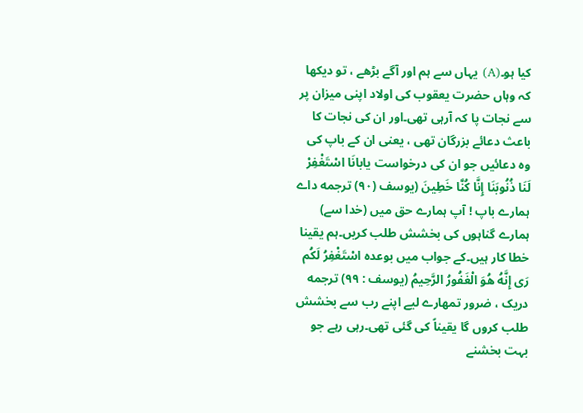کیا ہو۔(A) یہاں سے ہم اور آگے بڑھے ، تو دیکھا کہ وہاں حضرت یعقوب کی اولاد اپنی میزان پر سے نجات پا کہ آرہی تھی۔اور ان کی نجات کا باعث دعائے بزرگان تھی ، یعنی ان کے باپ کی وہ دعائیں جو ان کی درخواست يابانَا اسْتَغْفِرْ لَنَا ذُنُوبَنَا إِنَّا كُنَّا خَطِينَ (يوسف (۹۰) ترجمه داے ہمارے باپ ! آپ ہمارے حق میں (خدا سے) ہمارے گناہوں کی بخشش طلب کریں۔ہم یقینا خطا کار ہیں۔کے جواب میں بوعده اسْتَغْفِرُ لَكُم رَى إِنَّهُ هُوَ الْغَفُورُ الرَّحِيمُ (يوسف : ٩٩) ترجمه دریک ، ضرور تمھارے لیے اپنے رب سے بخشش طلب کروں گا یقیناً کی گئی تھی۔رہی رہے جو بہت بخشنے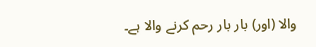والا (اور) بار بار رحم کرنے والا ہے۔